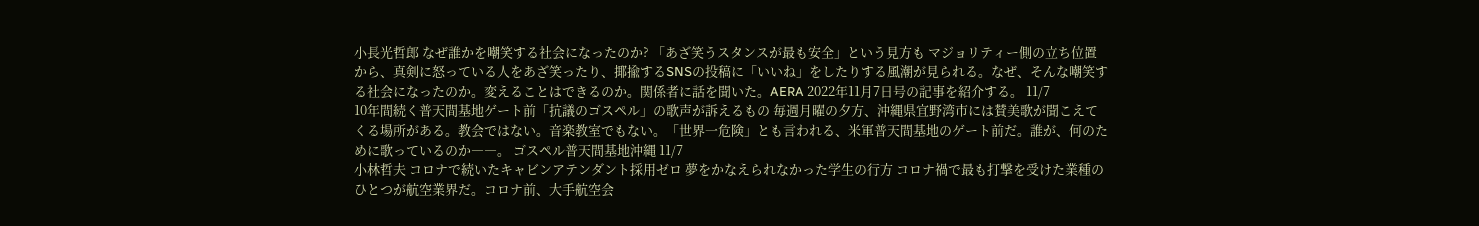小長光哲郎 なぜ誰かを嘲笑する社会になったのか? 「あざ笑うスタンスが最も安全」という見方も マジョリティー側の立ち位置から、真剣に怒っている人をあざ笑ったり、揶揄するSNSの投稿に「いいね」をしたりする風潮が見られる。なぜ、そんな嘲笑する社会になったのか。変えることはできるのか。関係者に話を聞いた。AERA 2022年11月7日号の記事を紹介する。 11/7
10年間続く普天間基地ゲート前「抗議のゴスペル」の歌声が訴えるもの 毎週月曜の夕方、沖縄県宜野湾市には賛美歌が聞こえてくる場所がある。教会ではない。音楽教室でもない。「世界一危険」とも言われる、米軍普天間基地のゲート前だ。誰が、何のために歌っているのか――。 ゴスペル普天間基地沖縄 11/7
小林哲夫 コロナで続いたキャビンアテンダント採用ゼロ 夢をかなえられなかった学生の行方 コロナ禍で最も打撃を受けた業種のひとつが航空業界だ。コロナ前、大手航空会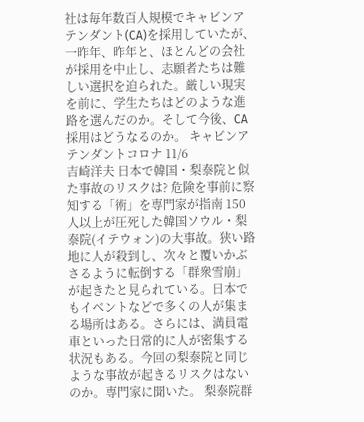社は毎年数百人規模でキャビンアテンダント(CA)を採用していたが、一昨年、昨年と、ほとんどの会社が採用を中止し、志願者たちは難しい選択を迫られた。厳しい現実を前に、学生たちはどのような進路を選んだのか。そして今後、CA採用はどうなるのか。 キャビンアテンダントコロナ 11/6
吉崎洋夫 日本で韓国・梨泰院と似た事故のリスクは? 危険を事前に察知する「術」を専門家が指南 150人以上が圧死した韓国ソウル・梨泰院(イテウォン)の大事故。狭い路地に人が殺到し、次々と覆いかぶさるように転倒する「群衆雪崩」が起きたと見られている。日本でもイベントなどで多くの人が集まる場所はある。さらには、満員電車といった日常的に人が密集する状況もある。今回の梨泰院と同じような事故が起きるリスクはないのか。専門家に聞いた。 梨泰院群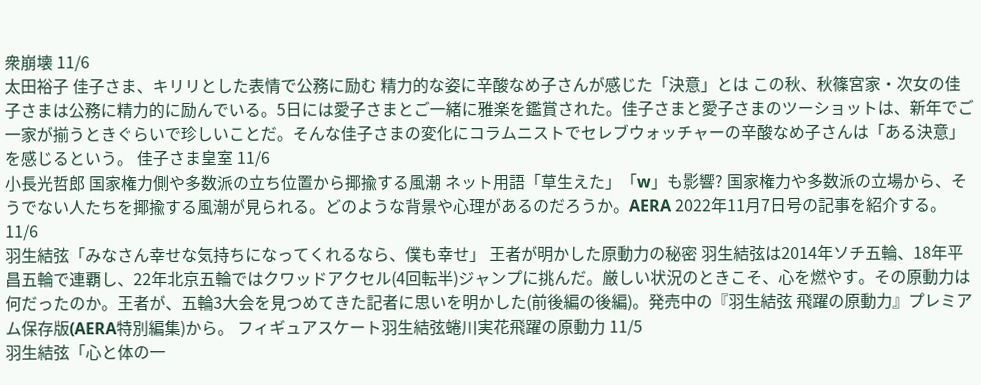衆崩壊 11/6
太田裕子 佳子さま、キリリとした表情で公務に励む 精力的な姿に辛酸なめ子さんが感じた「決意」とは この秋、秋篠宮家・次女の佳子さまは公務に精力的に励んでいる。5日には愛子さまとご一緒に雅楽を鑑賞された。佳子さまと愛子さまのツーショットは、新年でご一家が揃うときぐらいで珍しいことだ。そんな佳子さまの変化にコラムニストでセレブウォッチャーの辛酸なめ子さんは「ある決意」を感じるという。 佳子さま皇室 11/6
小長光哲郎 国家権力側や多数派の立ち位置から揶揄する風潮 ネット用語「草生えた」「w」も影響? 国家権力や多数派の立場から、そうでない人たちを揶揄する風潮が見られる。どのような背景や心理があるのだろうか。AERA 2022年11月7日号の記事を紹介する。 11/6
羽生結弦「みなさん幸せな気持ちになってくれるなら、僕も幸せ」 王者が明かした原動力の秘密 羽生結弦は2014年ソチ五輪、18年平昌五輪で連覇し、22年北京五輪ではクワッドアクセル(4回転半)ジャンプに挑んだ。厳しい状況のときこそ、心を燃やす。その原動力は何だったのか。王者が、五輪3大会を見つめてきた記者に思いを明かした(前後編の後編)。発売中の『羽生結弦 飛躍の原動力』プレミアム保存版(AERA特別編集)から。 フィギュアスケート羽生結弦蜷川実花飛躍の原動力 11/5
羽生結弦「心と体の一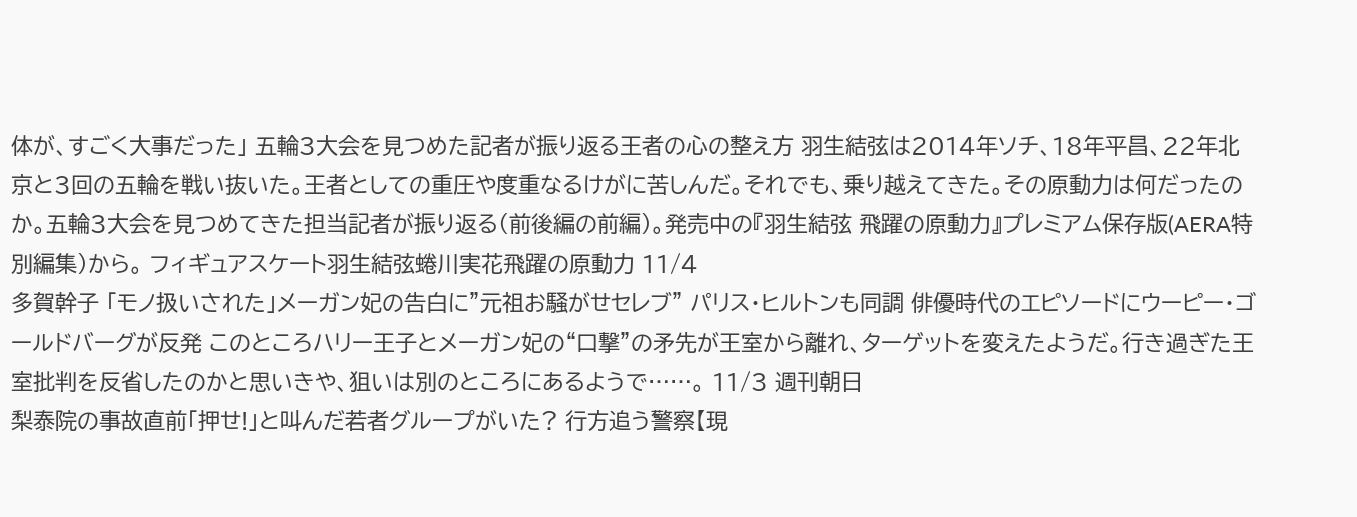体が、すごく大事だった」 五輪3大会を見つめた記者が振り返る王者の心の整え方 羽生結弦は2014年ソチ、18年平昌、22年北京と3回の五輪を戦い抜いた。王者としての重圧や度重なるけがに苦しんだ。それでも、乗り越えてきた。その原動力は何だったのか。五輪3大会を見つめてきた担当記者が振り返る(前後編の前編)。発売中の『羽生結弦 飛躍の原動力』プレミアム保存版(AERA特別編集)から。 フィギュアスケート羽生結弦蜷川実花飛躍の原動力 11/4
多賀幹子 「モノ扱いされた」メーガン妃の告白に”元祖お騒がせセレブ” パリス・ヒルトンも同調 俳優時代のエピソードにウーピー・ゴールドバーグが反発 このところハリー王子とメーガン妃の“口撃”の矛先が王室から離れ、ターゲットを変えたようだ。行き過ぎた王室批判を反省したのかと思いきや、狙いは別のところにあるようで……。 11/3 週刊朝日
梨泰院の事故直前「押せ!」と叫んだ若者グループがいた? 行方追う警察【現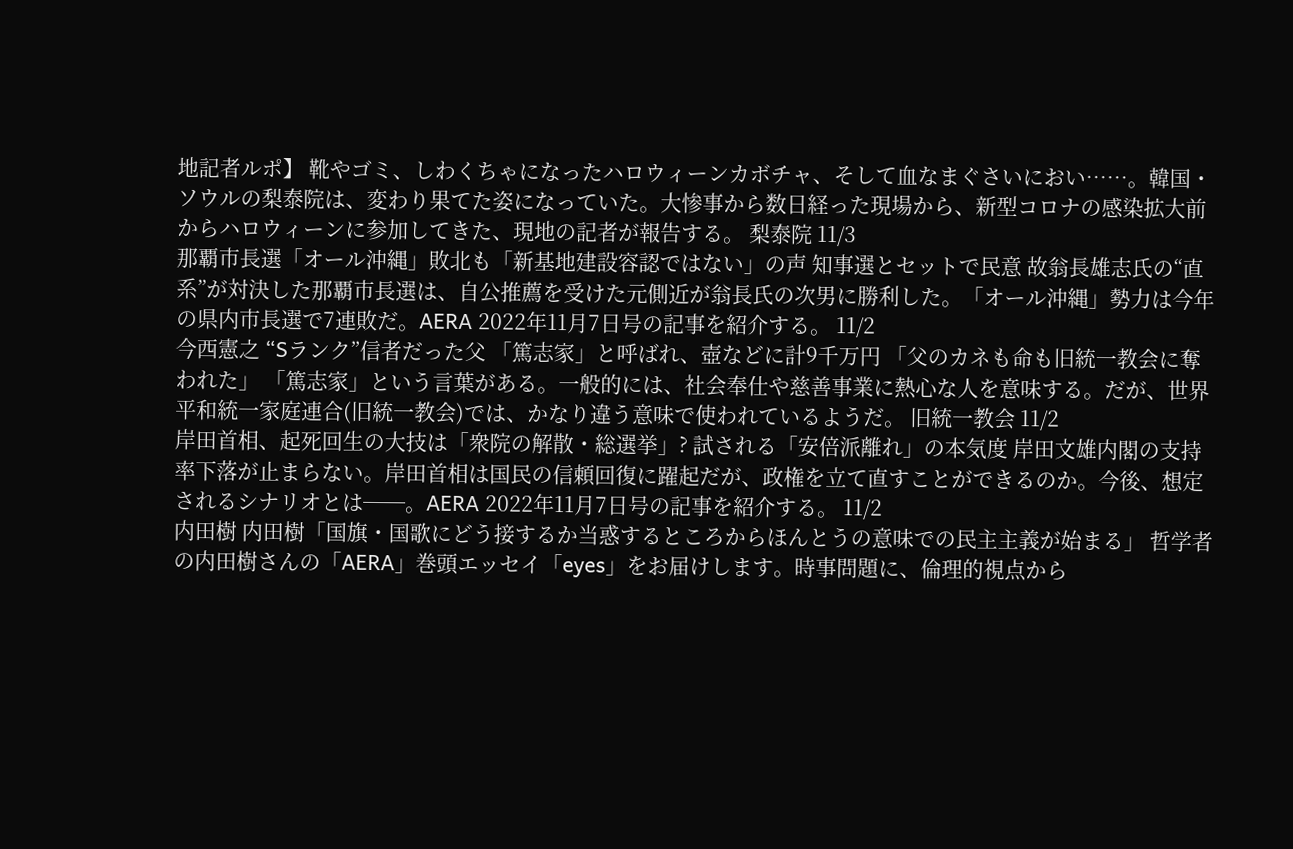地記者ルポ】 靴やゴミ、しわくちゃになったハロウィーンカボチャ、そして血なまぐさいにおい……。韓国・ソウルの梨泰院は、変わり果てた姿になっていた。大惨事から数日経った現場から、新型コロナの感染拡大前からハロウィーンに参加してきた、現地の記者が報告する。 梨泰院 11/3
那覇市長選「オール沖縄」敗北も「新基地建設容認ではない」の声 知事選とセットで民意 故翁長雄志氏の“直系”が対決した那覇市長選は、自公推薦を受けた元側近が翁長氏の次男に勝利した。「オール沖縄」勢力は今年の県内市長選で7連敗だ。AERA 2022年11月7日号の記事を紹介する。 11/2
今西憲之 “Sランク”信者だった父 「篤志家」と呼ばれ、壺などに計9千万円 「父のカネも命も旧統一教会に奪われた」 「篤志家」という言葉がある。一般的には、社会奉仕や慈善事業に熱心な人を意味する。だが、世界平和統一家庭連合(旧統一教会)では、かなり違う意味で使われているようだ。 旧統一教会 11/2
岸田首相、起死回生の大技は「衆院の解散・総選挙」? 試される「安倍派離れ」の本気度 岸田文雄内閣の支持率下落が止まらない。岸田首相は国民の信頼回復に躍起だが、政権を立て直すことができるのか。今後、想定されるシナリオとは──。AERA 2022年11月7日号の記事を紹介する。 11/2
内田樹 内田樹「国旗・国歌にどう接するか当惑するところからほんとうの意味での民主主義が始まる」 哲学者の内田樹さんの「AERA」巻頭エッセイ「eyes」をお届けします。時事問題に、倫理的視点から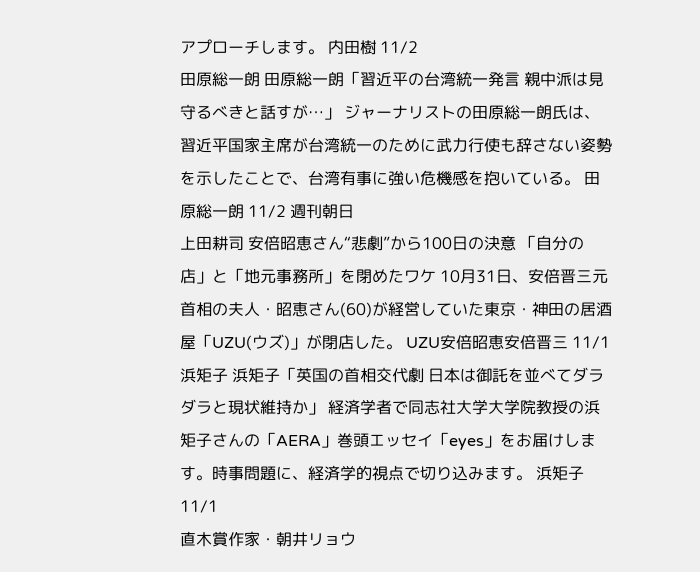アプローチします。 内田樹 11/2
田原総一朗 田原総一朗「習近平の台湾統一発言 親中派は見守るべきと話すが…」 ジャーナリストの田原総一朗氏は、習近平国家主席が台湾統一のために武力行使も辞さない姿勢を示したことで、台湾有事に強い危機感を抱いている。 田原総一朗 11/2 週刊朝日
上田耕司 安倍昭恵さん“悲劇”から100日の決意 「自分の店」と「地元事務所」を閉めたワケ 10月31日、安倍晋三元首相の夫人・昭恵さん(60)が経営していた東京・神田の居酒屋「UZU(ウズ)」が閉店した。 UZU安倍昭恵安倍晋三 11/1
浜矩子 浜矩子「英国の首相交代劇 日本は御託を並べてダラダラと現状維持か」 経済学者で同志社大学大学院教授の浜矩子さんの「AERA」巻頭エッセイ「eyes」をお届けします。時事問題に、経済学的視点で切り込みます。 浜矩子 11/1
直木賞作家・朝井リョウ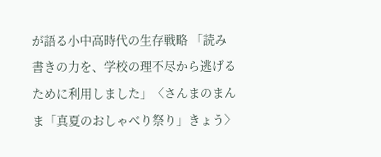が語る小中高時代の生存戦略 「読み書きの力を、学校の理不尽から逃げるために利用しました」〈さんまのまんま「真夏のおしゃべり祭り」きょう〉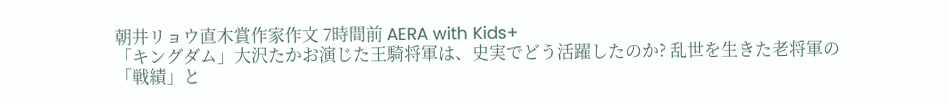朝井リョウ直木賞作家作文 7時間前 AERA with Kids+
「キングダム」大沢たかお演じた王騎将軍は、史実でどう活躍したのか? 乱世を生きた老将軍の「戦績」と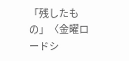「残したもの」〈金曜ロードシ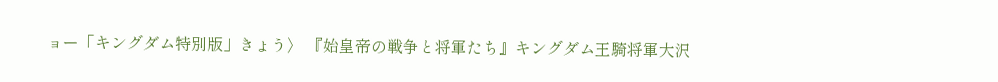ョー「キングダム特別版」きょう〉 『始皇帝の戦争と将軍たち』キングダム王騎将軍大沢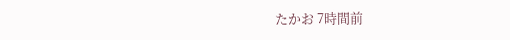たかお 7時間前